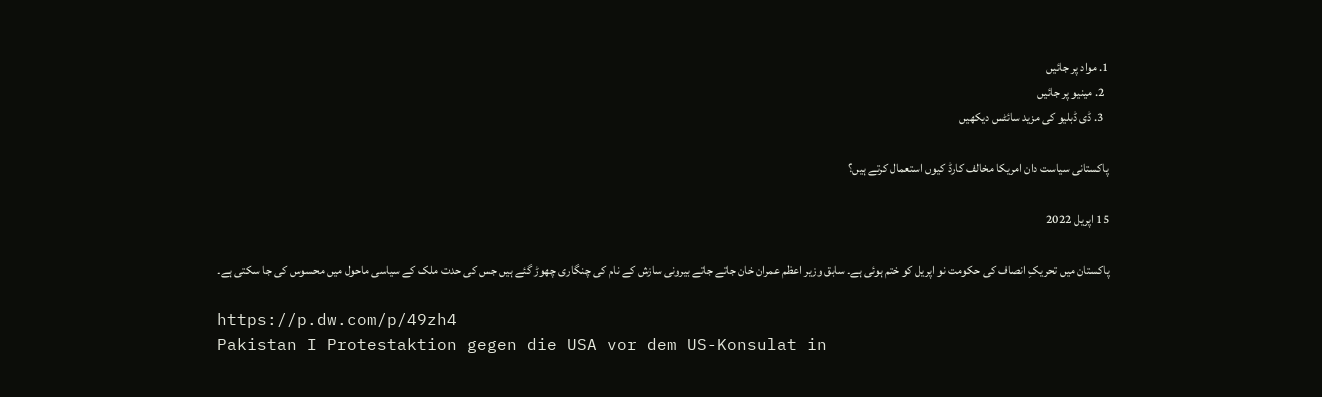1. مواد پر جائیں
  2. مینیو پر جائیں
  3. ڈی ڈبلیو کی مزید سائٹس دیکھیں

پاکستانی سیاست دان امریکا مخالف کارڈ کیوں استعمال کرتے ہیں؟

15 اپریل 2022

پاکستان میں تحریکِ انصاف کی حکومت نو اپریل کو ختم ہوئی ہے۔ سابق وزیر اعظم عمران خان جاتے جاتے بیرونی سازش کے نام کی چنگاری چھوڑ گئے ہیں جس کی حدت ملک کے سیاسی ماحول میں محسوس کی جا سکتی ہے۔

https://p.dw.com/p/49zh4
Pakistan I Protestaktion gegen die USA vor dem US-Konsulat in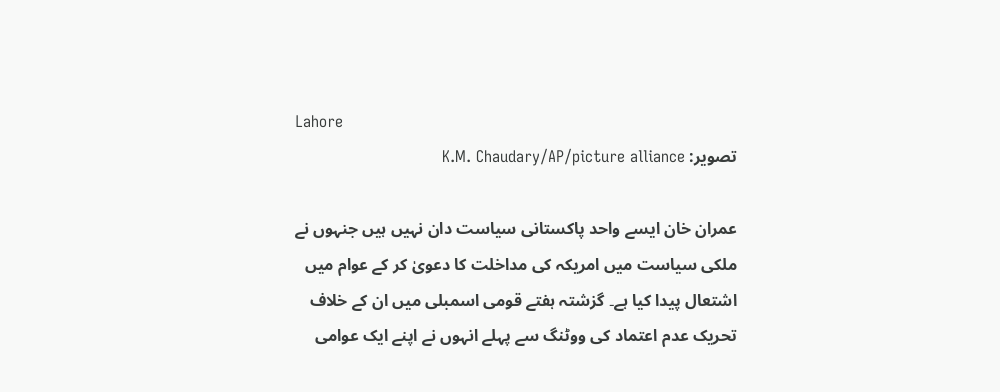Lahore
تصویر: K.M. Chaudary/AP/picture alliance

عمران خان ایسے واحد پاکستانی سیاست دان نہیں ہیں جنہوں نے ملکی سیاست میں امریکہ کی مداخلت کا دعویٰ کر کے عوام میں اشتعال پیدا کیا ہے۔ گزشتہ ہفتے قومی اسمبلی میں ان کے خلاف تحریک عدم اعتماد کی ووٹنگ سے پہلے انہوں نے اپنے ایک عوامی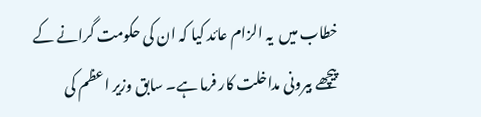خطاب میں  یہ الزام عائد کیا کہ ان کی حکومت گرانے کے پیچھے بیرونی مداخلت کار فرما ہے۔ سابق وزیر اعظم کی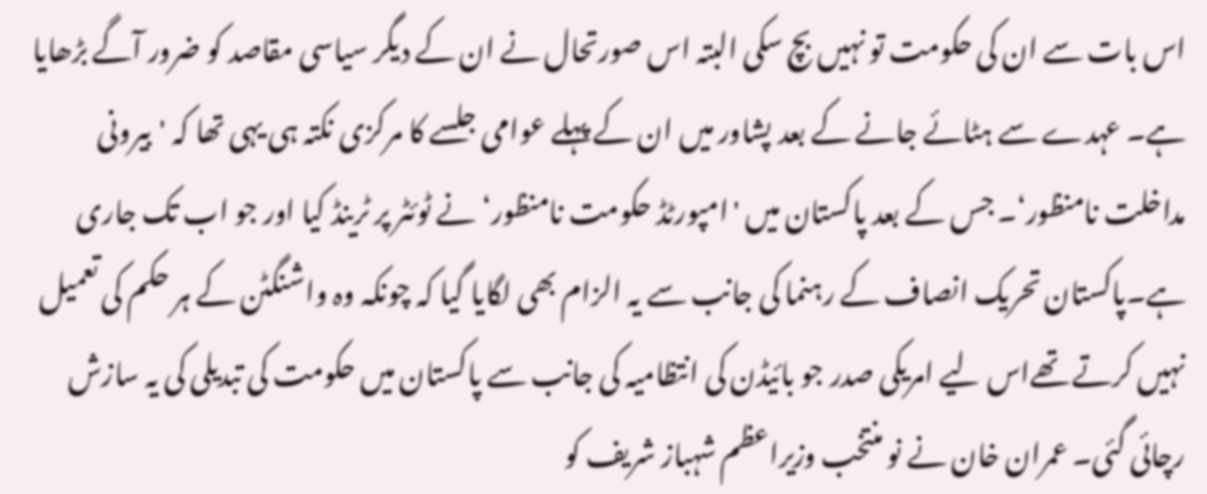اس بات سے ان کی حکومت تو نہیں بچ سکی البتہ اس صورتحال نے ان کے دیگر سیاسی مقاصد کو ضرور آگے بڑھایا ہے۔ عہدے سے ہٹائے جانے کے بعد پشاور میں ان کے پہلے عوامی جلسے کا مرکزی نکتہ ہی یہی تھا کہ 'بیرونی مداخلت نامنظور‘۔ جس کے بعد پاکستان میں 'امپورٹڈ حکومت نامنظور‘ نے ٹوئٹر پر ٹرینڈ کیا اور جو اب تک جاری ہے۔پاکستان تحریک انصاف کے رہنما کی جانب سے یہ الزام بھی لگایا گیا کہ چونکہ وہ واشنگٹن کے ہر حکم کی تعمیل نہیں کرتے تھےاس لیے امریکی صدر جو بائیڈن کی انتظامیہ کی جانب سے پاکستان میں حکومت کی تبدیلی کی یہ سازش رچائی گئی۔ عمران خان نے نو منتخب وزیراعظم شہباز شریف کو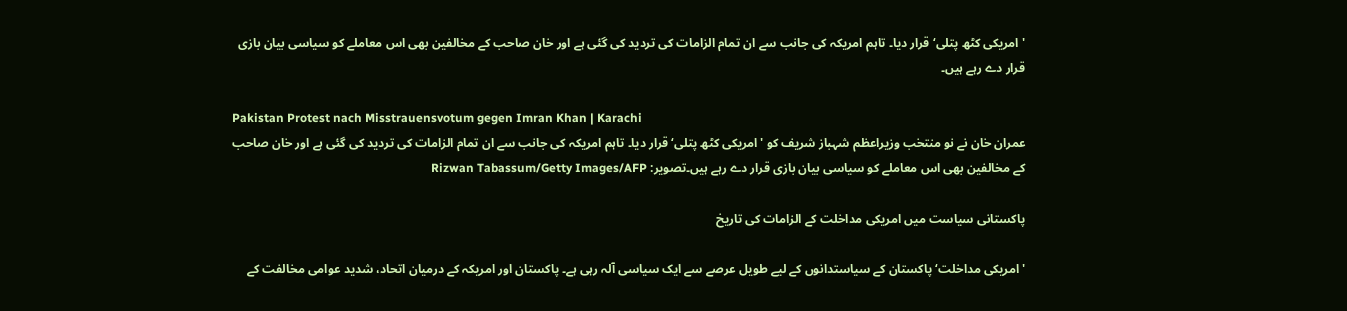'امریکی کٹھ پتلی‘ قرار دیا۔ تاہم امریکہ کی جانب سے ان تمام الزامات کی تردید کی گئی ہے اور خان صاحب کے مخالفین بھی اس معاملے کو سیاسی بیان بازی قرار دے رہے ہیں۔

Pakistan Protest nach Misstrauensvotum gegen Imran Khan | Karachi
عمران خان نے نو منتخب وزیراعظم شہباز شریف کو 'امریکی کٹھ پتلی‘ قرار دیا۔ تاہم امریکہ کی جانب سے ان تمام الزامات کی تردید کی گئی ہے اور خان صاحب کے مخالفین بھی اس معاملے کو سیاسی بیان بازی قرار دے رہے ہیں۔تصویر: Rizwan Tabassum/Getty Images/AFP

پاکستانی سیاست میں امریکی مداخلت کے الزامات کی تاریخ

'امریکی مداخلت‘ پاکستان کے سیاستدانوں کے لیے طویل عرصے سے ایک سیاسی آلہ رہی ہے۔ پاکستان اور امریکہ کے درمیان اتحاد، شدید عوامی مخالفت کے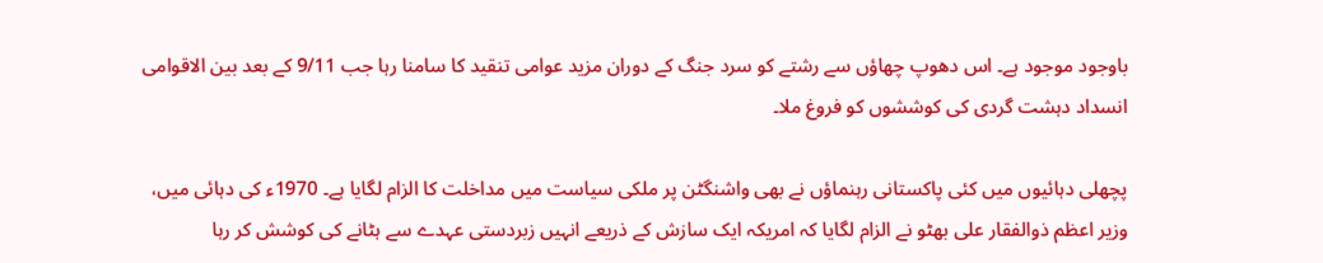باوجود موجود ہے۔ اس دھوپ چھاؤں سے رشتے کو سرد جنگ کے دوران مزید عوامی تنقید کا سامنا رہا جب 9/11 کے بعد بین الاقوامی انسداد دہشت گردی کی کوششوں کو فروغ ملا۔

پچھلی دہائیوں میں کئی پاکستانی رہنماؤں نے بھی واشنگٹن پر ملکی سیاست میں مداخلت کا الزام لگایا ہے۔ 1970ء کی دہائی میں، وزیر اعظم ذوالفقار علی بھٹو نے الزام لگایا کہ امریکہ ایک سازش کے ذریعے انہیں زبردستی عہدے سے ہٹانے کی کوشش کر رہا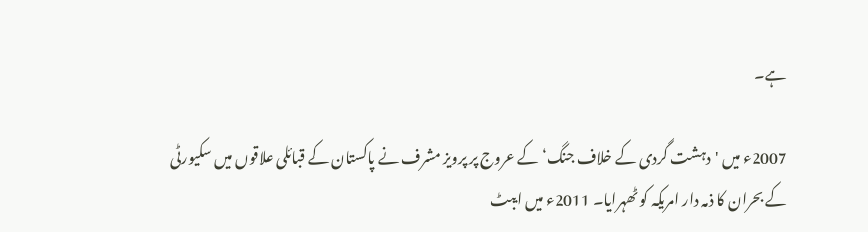ہے۔

2007ء میں 'دہشت گردی کے خلاف جنگ‘ کے عروج پر پرویز مشرف نے پاکستان کے قبائلی علاقوں میں سکیورٹی کے بحران کا ذمہ دار امریکہ کو ٹھہرایا۔ 2011ء میں ایبٹ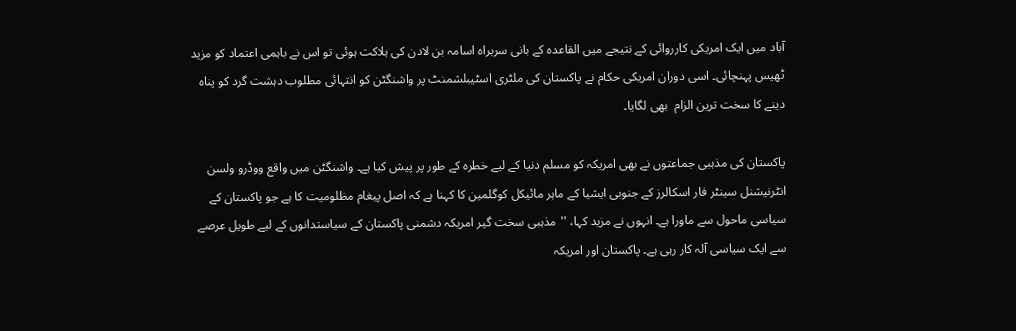آباد میں ایک امریکی کارروائی کے نتیجے میں القاعدہ کے بانی سربراہ اسامہ بن لادن کی ہلاکت ہوئی تو اس نے باہمی اعتماد کو مزید ٹھیس پہنچائی۔ اسی دوران امریکی حکام نے پاکستان کی ملٹری اسٹیبلشمنٹ پر واشنگٹن کو انتہائی مطلوب دہشت گرد کو پناہ دینے کا سخت ترین الزام  بھی لگایا۔

پاکستان کی مذہبی جماعتوں نے بھی امریکہ کو مسلم دنیا کے لیے خطرہ کے طور پر پیش کیا ہے۔ واشنگٹن میں واقع ووڈرو ولسن انٹرنیشنل سینٹر فار اسکالرز کے جنوبی ایشیا کے ماہر مائیکل کوگلمین کا کہنا ہے کہ اصل پیغام مظلومیت کا ہے جو پاکستان کے سیاسی ماحول سے ماورا ہے۔ انہوں نے مزید کہا، ''مذہبی سخت گیر امریکہ دشمنی پاکستان کے سیاستدانوں کے لیے طویل عرصے سے ایک سیاسی آلہ کار رہی ہے۔ پاکستان اور امریکہ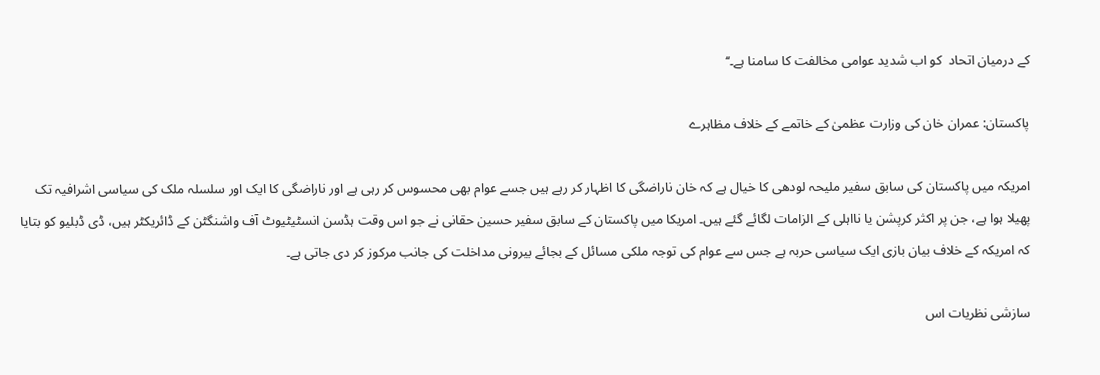کے درمیان اتحاد  کو اب شدید عوامی مخالفت کا سامنا ہے۔‘‘

پاکستان: عمران خان کی وزارت عظمیٰ کے خاتمے کے خلاف مظاہرے

امریکہ میں پاکستان کی سابق سفیر ملیحہ لودھی کا خیال ہے کہ خان ناراضگی کا اظہار کر رہے ہیں جسے عوام بھی محسوس کر رہی ہے اور ناراضگی کا ایک اور سلسلہ ملک کی سیاسی اشرافیہ تک پھیلا ہوا ہے، جن پر اکثر کرپشن یا نااہلی کے الزامات لگائے گئے ہیں۔ امریکا میں پاکستان کے سابق سفیر حسین حقانی نے جو اس وقت ہڈسن انسٹیٹیوٹ آف واشنگٹن کے ڈائریکٹر ہیں، ڈی ڈبلیو کو بتایا کہ امریکہ کے خلاف بیان بازی ایک سیاسی حربہ ہے جس سے عوام کی توجہ ملکی مسائل کے بجائے بیرونی مداخلت کی جانب مرکوز کر دی جاتی ہے۔

سازشی نظریات اس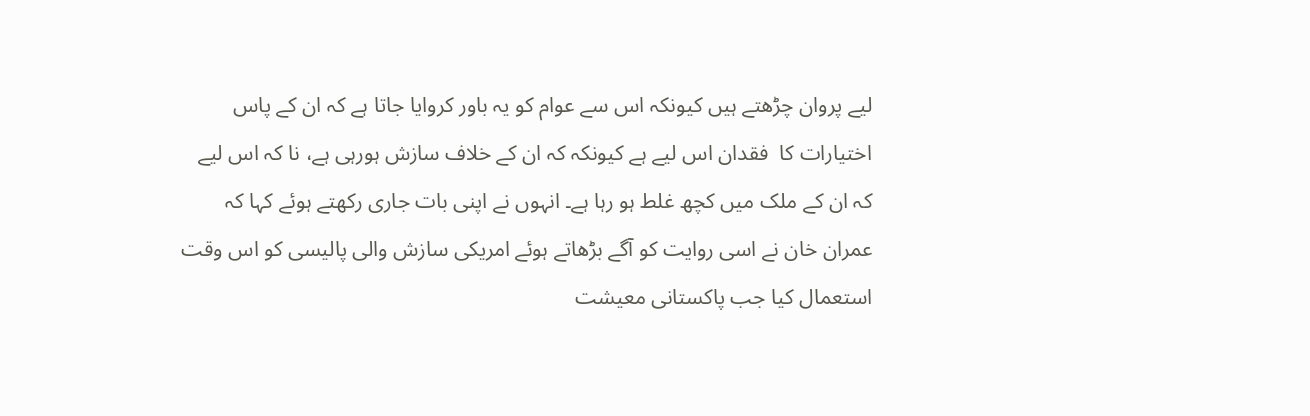لیے پروان چڑھتے ہیں کیونکہ اس سے عوام کو یہ باور کروایا جاتا ہے کہ ان کے پاس اختیارات کا  فقدان اس لیے ہے کیونکہ کہ ان کے خلاف سازش ہورہی ہے، نا کہ اس لیے کہ ان کے ملک میں کچھ غلط ہو رہا ہے۔ انہوں نے اپنی بات جاری رکھتے ہوئے کہا کہ عمران خان نے اسی روایت کو آگے بڑھاتے ہوئے امریکی سازش والی پالیسی کو اس وقت استعمال کیا جب پاکستانی معیشت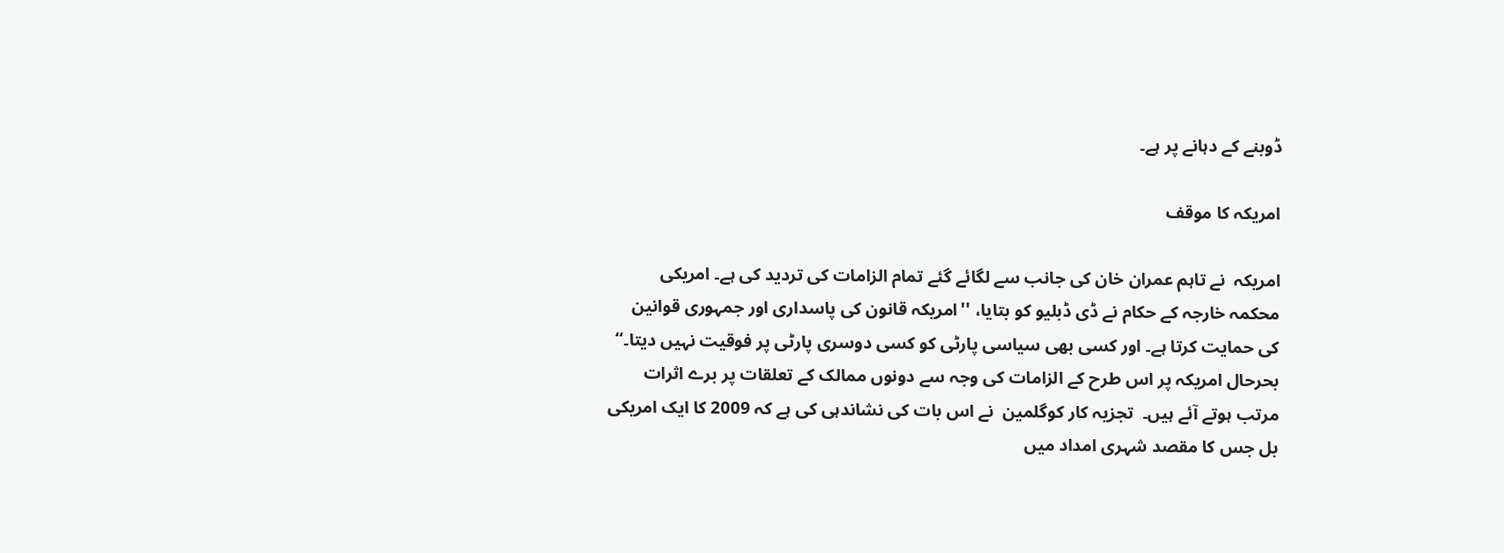ڈوبنے کے دہانے پر ہے۔

امریکہ کا موقف

امریکہ  نے تاہم عمران خان کی جانب سے لگائے گئے تمام الزامات کی تردید کی ہے۔ امریکی محکمہ خارجہ کے حکام نے ڈی ڈبلیو کو بتایا، ''امریکہ قانون کی پاسداری اور جمہوری قوانین کی حمایت کرتا ہے۔ اور کسی بھی سیاسی پارٹی کو کسی دوسری پارٹی پر فوقیت نہیں دیتا۔‘‘ بحرحال امریکہ پر اس طرح کے الزامات کی وجہ سے دونوں ممالک کے تعلقات پر برے اثرات مرتب ہوتے آئے ہیں۔  تجزیہ کار کوگلمین  نے اس بات کی نشاندہی کی ہے کہ 2009 کا ایک امریکی بل جس کا مقصد شہری امداد میں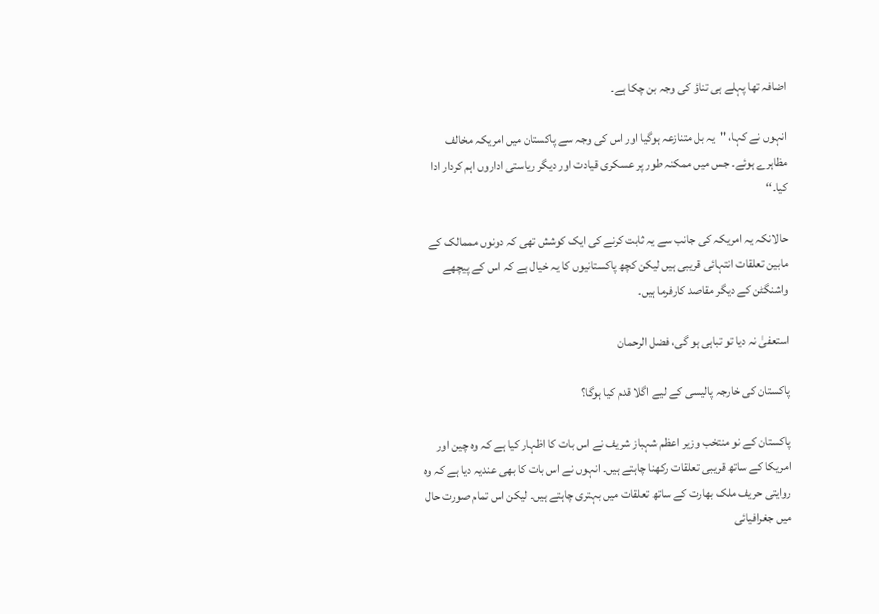اضافہ تھا پہلے ہی تناؤ کی وجہ بن چکا ہے۔

انہوں نے کہا، ''یہ بل متنازعہ ہوگیا اور اس کی وجہ سے پاکستان میں امریکہ مخالف مظاہرے ہوئے۔ جس میں ممکنہ طور پر عسکری قیادت اور دیگر ریاستی اداروں اہم کردار ادا کیا۔‘‘

حالانکہ یہ امریکہ کی جانب سے یہ ثابت کرنے کی ایک کوشش تھی کہ دونوں مممالک کے مابین تعلقات انتہائی قریبی ہیں لیکن کچھ پاکستانیوں کا یہ خیال ہے کہ اس کے پیچھے واشنگٹن کے دیگر مقاصد کارفرما ہیں۔

استعفیٰ نہ دیا تو تباہی ہو گی، فضل الرحمان

پاکستان کی خارجہ پالیسی کے لیے اگلا قدم کیا ہوگا؟

پاکستان کے نو منتخب وزیر اعظم شہباز شریف نے اس بات کا اظہار کیا ہے کہ وہ چین اور امریکا کے ساتھ قریبی تعلقات رکھنا چاہتے ہیں۔ انہوں نے اس بات کا بھی عندیہ دیا ہے کہ وہ روایتی حریف ملک بھارت کے ساتھ تعلقات میں بہتری چاہتے ہیں۔ لیکن اس تمام صورت حال میں جغرافیائی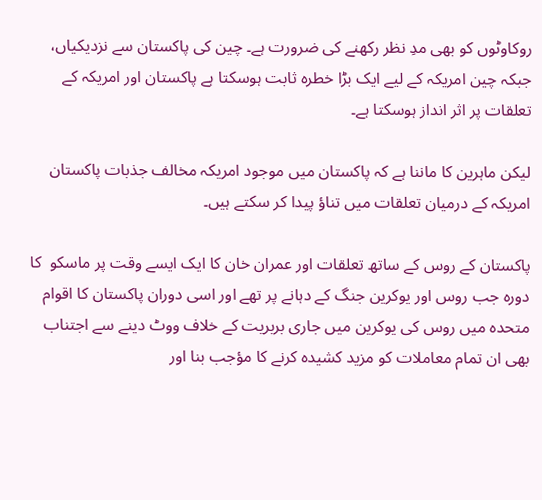روکاوٹوں کو بھی مدِ نظر رکھنے کی ضرورت ہے۔ چین کی پاکستان سے نزدیکیاں، جبکہ چین امریکہ کے لیے ایک بڑا خطرہ ثابت ہوسکتا ہے پاکستان اور امریکہ کے تعلقات پر اثر انداز ہوسکتا ہے۔

لیکن ماہرین کا ماننا ہے کہ پاکستان میں موجود امریکہ مخالف جذبات پاکستان امریکہ کے درمیان تعلقات میں تناؤ پیدا کر سکتے ہیں۔

پاکستان کے روس کے ساتھ تعلقات اور عمران خان کا ایک ایسے وقت پر ماسکو  کا دورہ جب روس اور یوکرین جنگ کے دہانے پر تھے اور اسی دوران پاکستان کا اقوام متحدہ میں روس کی یوکرین میں جاری بربریت کے خلاف ووٹ دینے سے اجتناب بھی ان تمام معاملات کو مزید کشیدہ کرنے کا مؤجب بنا اور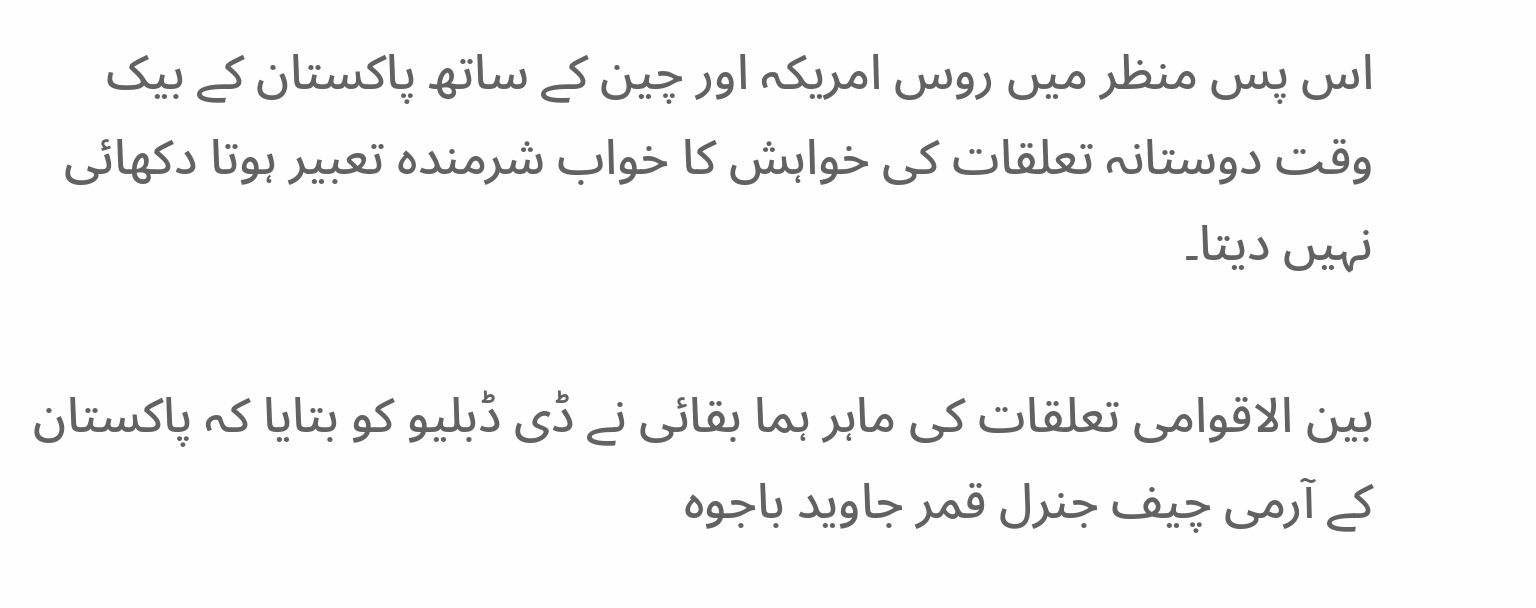اس پس منظر میں روس امریکہ اور چین کے ساتھ پاکستان کے بیک وقت دوستانہ تعلقات کی خواہش کا خواب شرمندہ تعبیر ہوتا دکھائی نہیں دیتا۔

بین الاقوامی تعلقات کی ماہر ہما بقائی نے ڈی ڈبلیو کو بتایا کہ پاکستان کے آرمی چیف جنرل قمر جاوید باجوہ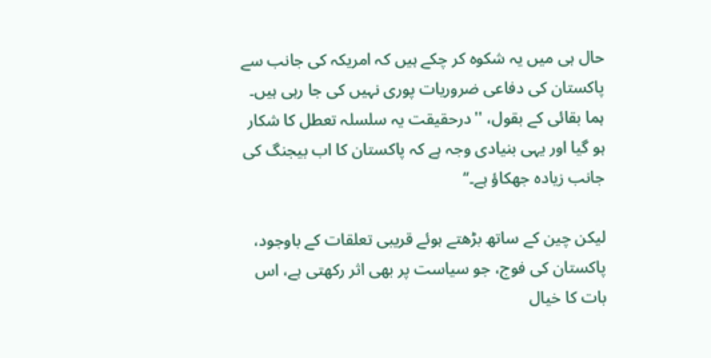حال ہی میں یہ شکوہ کر چکے ہیں کہ امریکہ کی جانب سے پاکستان کی دفاعی ضروریات پوری نہیں کی جا رہی ہیں۔ ہما بقائی کے بقول، ''درحقیقت یہ سلسلہ تعطل کا شکار ہو گیا اور یہی بنیادی وجہ ہے کہ پاکستان کا اب بیجنگ کی جانب زیادہ جھکاؤ ہے۔‘‘

لیکن چین کے ساتھ بڑھتے ہوئے قریبی تعلقات کے باوجود، پاکستان کی فوج، جو سیاست پر بھی اثر رکھتی ہے، اس بات کا خیال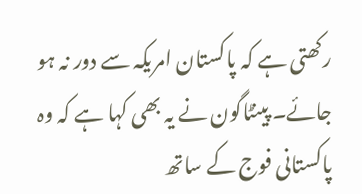رکھتی ہے کہ پاکستان امریکہ سے دور نہ ہو جائے۔ پینٹاگون نے یہ بھی کہا ہے کہ وہ پاکستانی فوج کے ساتھ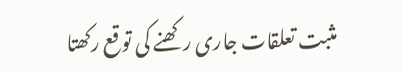مثبت تعلقات جاری رکھنے کی توقع رکھتا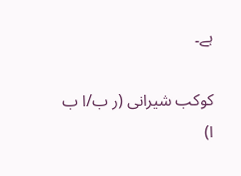ہے۔

کوکب شیرانی (ر ب/ا ب ا)